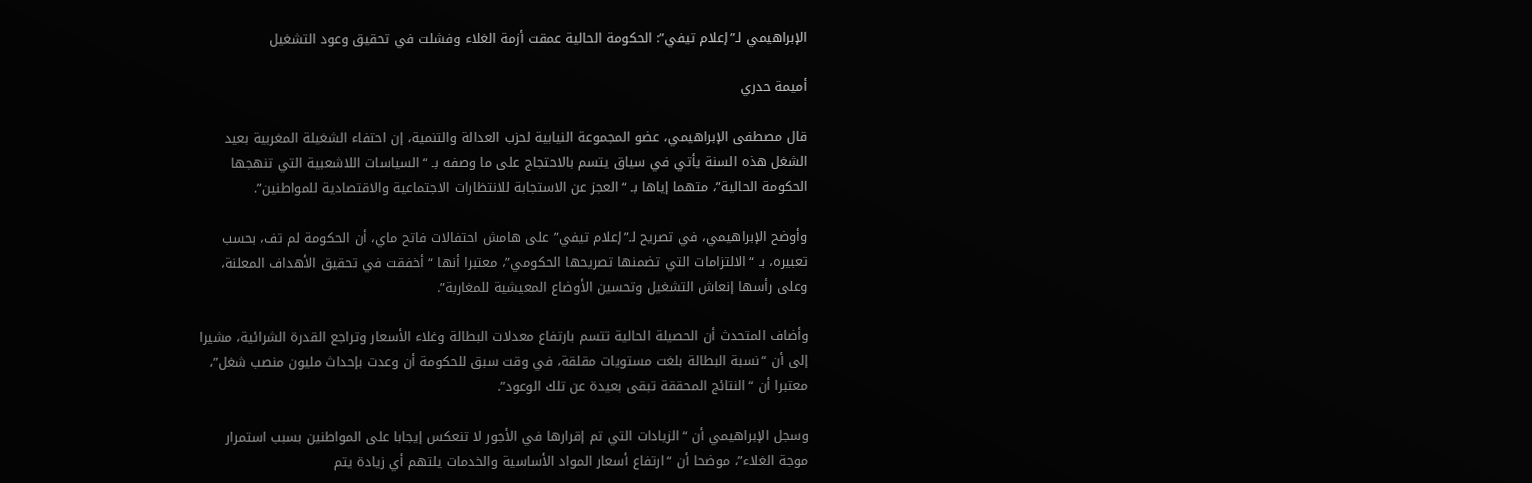الإبراهيمي لـ”إعلام تيفي”: الحكومة الحالية عمقت أزمة الغلاء وفشلت في تحقيق وعود التشغيل

أميمة حدري

قال مصطفى الإبراهيمي، عضو المجموعة النيابية لحزب العدالة والتنمية، إن احتفاء الشغيلة المغربية بعيد الشغل هذه السنة يأتي في سياق يتسم بالاحتجاج على ما وصفه بـ “السياسات اللاشعبية التي تنهجها الحكومة الحالية”، متهما إياها بـ “العجز عن الاستجابة للانتظارات الاجتماعية والاقتصادية للمواطنين”.

وأوضح الإبراهيمي، في تصريح لـ”إعلام تيفي” على هامش احتفالات فاتح ماي، أن الحكومة لم تف، بحسب تعبيره، بـ “الالتزامات التي تضمنها تصريحها الحكومي”، معتبرا أنها “أخفقت في تحقيق الأهداف المعلنة، وعلى رأسها إنعاش التشغيل وتحسين الأوضاع المعيشية للمغاربة”.

وأضاف المتحدث أن الحصيلة الحالية تتسم بارتفاع معدلات البطالة وغلاء الأسعار وتراجع القدرة الشرائية، مشيرا إلى أن “نسبة البطالة بلغت مستويات مقلقة، في وقت سبق للحكومة أن وعدت بإحداث مليون منصب شغل”، معتبرا أن “النتائج المحققة تبقى بعيدة عن تلك الوعود”.

وسجل الإبراهيمي أن “الزيادات التي تم إقرارها في الأجور لا تنعكس إيجابا على المواطنين بسبب استمرار موجة الغلاء”، موضحا أن “ارتفاع أسعار المواد الأساسية والخدمات يلتهم أي زيادة يتم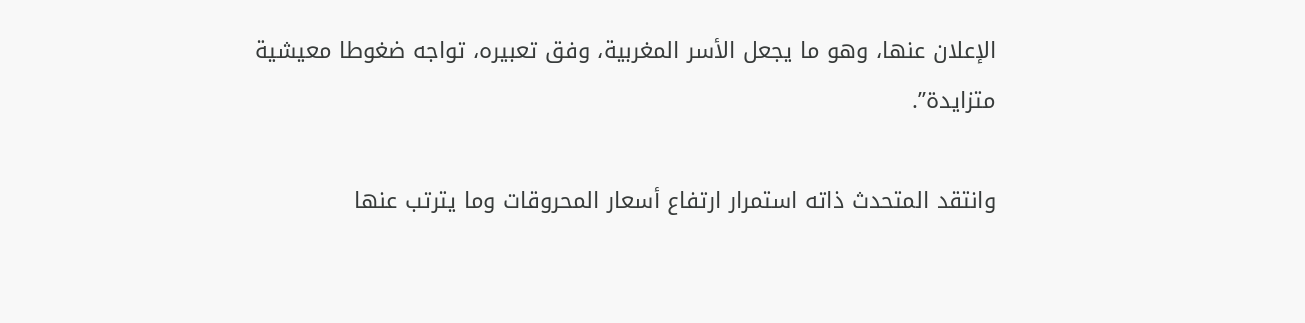الإعلان عنها، وهو ما يجعل الأسر المغربية، وفق تعبيره، تواجه ضغوطا معيشية متزايدة”.

وانتقد المتحدث ذاته استمرار ارتفاع أسعار المحروقات وما يترتب عنها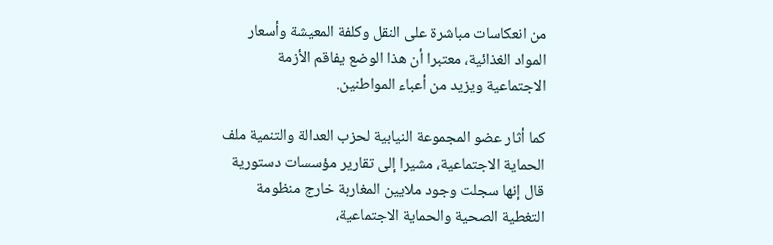من انعكاسات مباشرة على النقل وكلفة المعيشة وأسعار المواد الغذائية، معتبرا أن هذا الوضع يفاقم الأزمة الاجتماعية ويزيد من أعباء المواطنين.

كما أثار عضو المجموعة النيابية لحزب العدالة والتنمية ملف الحماية الاجتماعية، مشيرا إلى تقارير مؤسسات دستورية قال إنها سجلت وجود ملايين المغاربة خارج منظومة التغطية الصحية والحماية الاجتماعية،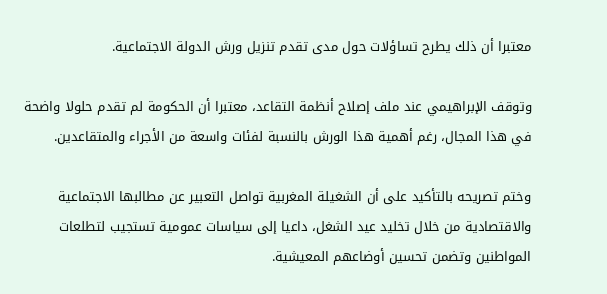معتبرا أن ذلك يطرح تساؤلات حول مدى تقدم تنزيل ورش الدولة الاجتماعية.

وتوقف الإبراهيمي عند ملف إصلاح أنظمة التقاعد، معتبرا أن الحكومة لم تقدم حلولا واضحة في هذا المجال، رغم أهمية هذا الورش بالنسبة لفئات واسعة من الأجراء والمتقاعدين.

وختم تصريحه بالتأكيد على أن الشغيلة المغربية تواصل التعبير عن مطالبها الاجتماعية والاقتصادية من خلال تخليد عيد الشغل، داعيا إلى سياسات عمومية تستجيب لتطلعات المواطنين وتضمن تحسين أوضاعهم المعيشية.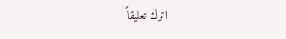اترك تعليقاً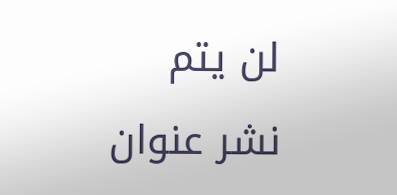لن يتم نشر عنوان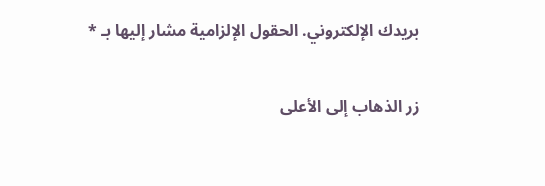بريدك الإلكتروني. الحقول الإلزامية مشار إليها بـ *

زر الذهاب إلى الأعلى